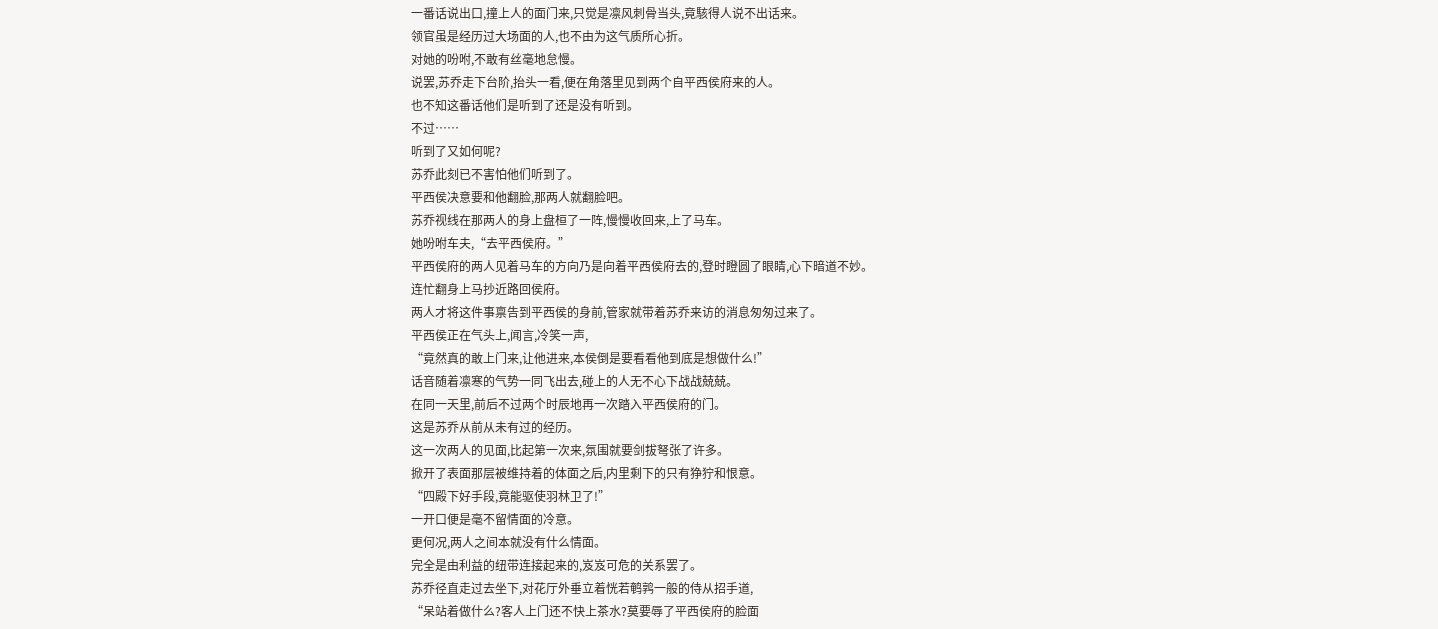一番话说出口,撞上人的面门来,只觉是凛风刺骨当头,竟駭得人说不出话来。
领官虽是经历过大场面的人,也不由为这气质所心折。
对她的吩咐,不敢有丝毫地怠慢。
说罢,苏乔走下台阶,抬头一看,便在角落里见到两个自平西侯府来的人。
也不知这番话他们是听到了还是没有听到。
不过……
听到了又如何呢?
苏乔此刻已不害怕他们听到了。
平西侯决意要和他翻脸,那两人就翻脸吧。
苏乔视线在那两人的身上盘桓了一阵,慢慢收回来,上了马车。
她吩咐车夫,“去平西侯府。”
平西侯府的两人见着马车的方向乃是向着平西侯府去的,登时瞪圆了眼睛,心下暗道不妙。
连忙翻身上马抄近路回侯府。
两人才将这件事禀告到平西侯的身前,管家就带着苏乔来访的消息匆匆过来了。
平西侯正在气头上,闻言,冷笑一声,
“竟然真的敢上门来,让他进来,本侯倒是要看看他到底是想做什么!”
话音随着凛寒的气势一同飞出去,碰上的人无不心下战战兢兢。
在同一天里,前后不过两个时辰地再一次踏入平西侯府的门。
这是苏乔从前从未有过的经历。
这一次两人的见面,比起第一次来,氛围就要剑拔弩张了许多。
掀开了表面那层被维持着的体面之后,内里剩下的只有狰狞和恨意。
“四殿下好手段,竟能驱使羽林卫了!”
一开口便是毫不留情面的冷意。
更何况,两人之间本就没有什么情面。
完全是由利益的纽带连接起来的,岌岌可危的关系罢了。
苏乔径直走过去坐下,对花厅外垂立着恍若鹌鹑一般的侍从招手道,
“呆站着做什么?客人上门还不快上茶水?莫要辱了平西侯府的脸面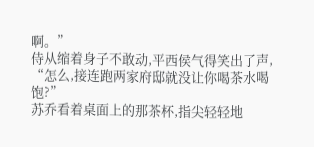啊。”
侍从缩着身子不敢动,平西侯气得笑出了声,
“怎么,接连跑两家府邸就没让你喝茶水喝饱?”
苏乔看着桌面上的那茶杯,指尖轻轻地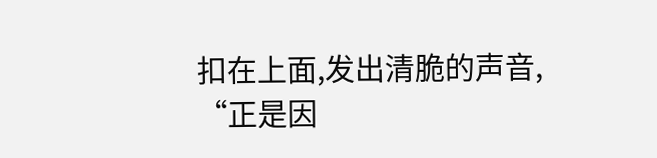扣在上面,发出清脆的声音,
“正是因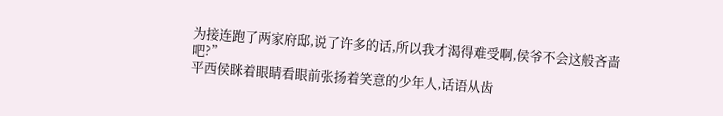为接连跑了两家府邸,说了许多的话,所以我才渴得难受啊,侯爷不会这般吝啬吧?”
平西侯眯着眼睛看眼前张扬着笑意的少年人,话语从齿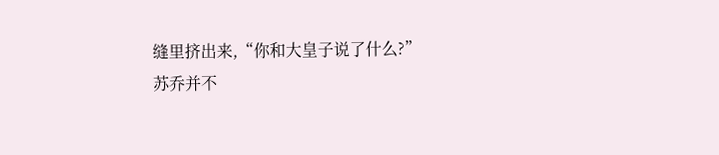缝里挤出来,“你和大皇子说了什么?”
苏乔并不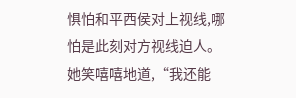惧怕和平西侯对上视线,哪怕是此刻对方视线迫人。
她笑嘻嘻地道,“我还能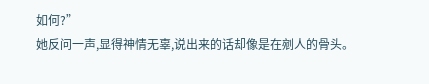如何?”
她反问一声,显得神情无辜,说出来的话却像是在剜人的骨头。